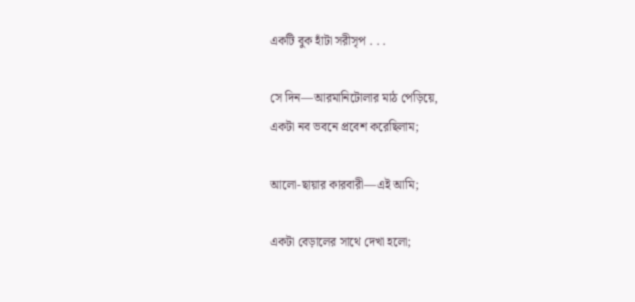একটি বুক হাঁটা সরীসৃপ . . .

সে দিন—আরমানিটোলার মাঠ পেড়িয়ে,
একটা নব ভবনে প্রবেশ করেছিলাম;

আলো-ছায়ার কারবারী—এই আমি;

একটা বেড়ালের সাথে দেখা হলো;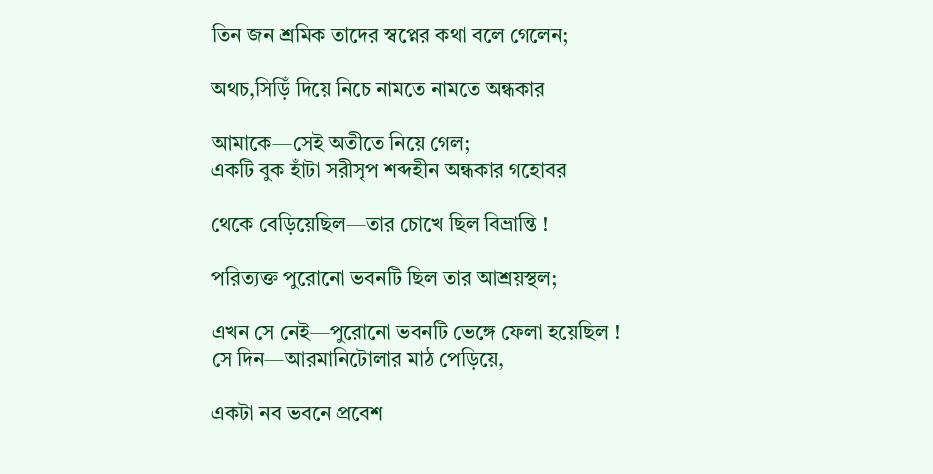তিন জন শ্রমিক তাদের স্বপ্নের কথা বলে গেলেন;

অথচ,সিড়িঁ দিয়ে নিচে নামতে নামতে অন্ধকার

আমাকে—সেই অতীতে নিয়ে গেল;
একটি বুক হাঁটা সরীসৃপ শব্দহীন অন্ধকার গহোবর

থেকে বেড়িয়েছিল—তার চোখে ছিল বিভ্রান্তি !

পরিত্যক্ত পুরোনো ভবনটি ছিল তার আশ্রয়স্থল;

এখন সে নেই—পুরোনো ভবনটি ভেঙ্গে ফেলা হয়েছিল !
সে দিন—আরমানিটোলার মাঠ পেড়িয়ে,

একটা নব ভবনে প্রবেশ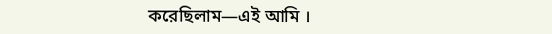করেছিলাম—এই আমি ।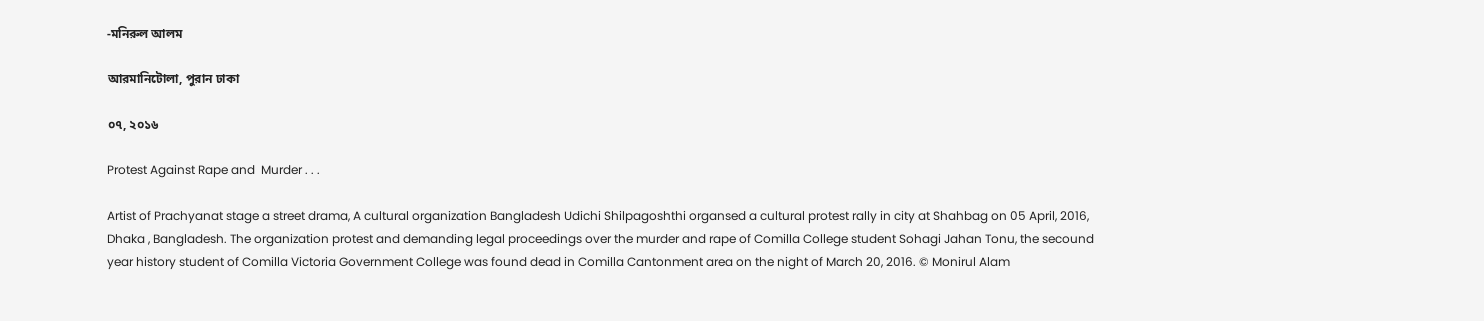-মনিরুল আলম

আরমানিটোলা, পুরান ঢাকা

০৭, ২০১৬

Protest Against Rape and  Murder . . .

Artist of Prachyanat stage a street drama, A cultural organization Bangladesh Udichi Shilpagoshthi organsed a cultural protest rally in city at Shahbag on 05 April, 2016, Dhaka , Bangladesh. The organization protest and demanding legal proceedings over the murder and rape of Comilla College student Sohagi Jahan Tonu, the secound year history student of Comilla Victoria Government College was found dead in Comilla Cantonment area on the night of March 20, 2016. © Monirul Alam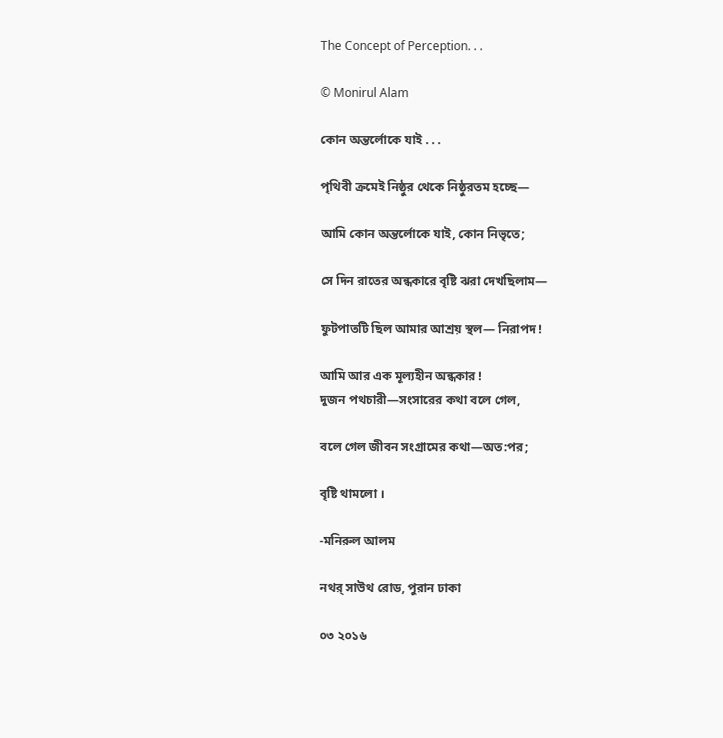The Concept of Perception. . .

© Monirul Alam

কোন অন্তর্লোকে যাই . . .

পৃথিবী ক্রমেই নিষ্ঠুর থেকে নিষ্ঠুরতম হচ্ছে—

আমি কোন অন্তর্লোকে যাই, কোন নিভৃতে;

সে দিন রাতের অন্ধকারে বৃষ্টি ঝরা দেখছিলাম—

ফুটপাতটি ছিল আমার আশ্রয় স্থল— নিরাপদ !

আমি আর এক মূল্যহীন অন্ধকার !
দুজন পথচারী—সংসারের কথা বলে গেল,

বলে গেল জীবন সংগ্রামের কথা—অত:পর;

বৃষ্টি থামলো ।

-মনিরুল আলম

নথর্ সাউথ রোড, পুরান ঢাকা

০৩ ২০১৬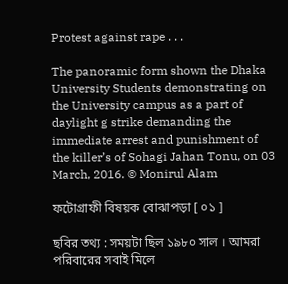Protest against rape . . .

The panoramic form shown the Dhaka University Students demonstrating on the University campus as a part of daylight g strike demanding the immediate arrest and punishment of the killer’s of Sohagi Jahan Tonu, on 03 March, 2016. © Monirul Alam

ফটোগ্রাফী বিষয়ক বোঝাপড়া [ ০১ ]

ছবির তথ্য : সময়টা ছিল ১৯৮০ সাল । আমরা পরিবারের সবাই মিলে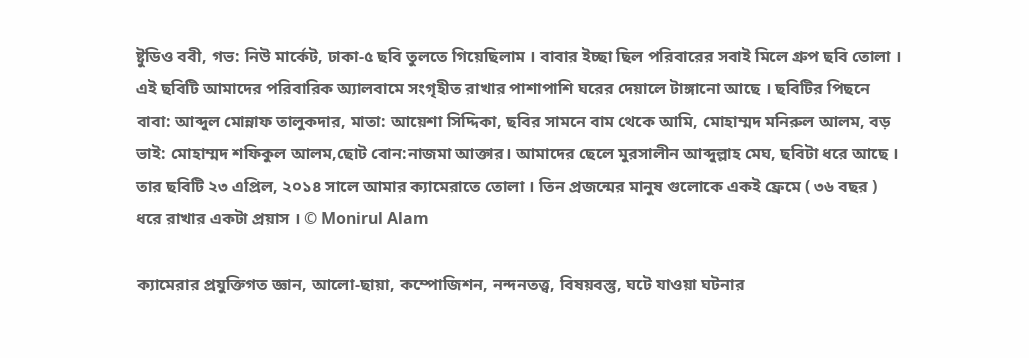ষ্টুডিও ববী, গভ: নিউ মার্কেট, ঢাকা-৫ ছবি তুলতে গিয়েছিলাম । বাবার ইচ্ছা ছিল পরিবারের সবাই মিলে গ্রুপ ছবি তোলা । এই ছবিটি আমাদের পরিবারিক অ্যালবামে সংগৃহীত রাখার পাশাপাশি ঘরের দেয়ালে টাঙ্গানো আছে । ছবিটির পিছনে বাবা: আব্দুল মোন্নাফ তালুকদার, মাতা: আয়েশা সিদ্দিকা, ছবির সামনে বাম থেকে আমি, মোহাম্মদ মনিরুল আলম, বড় ভাই: মোহাম্মদ শফিকুল আলম,ছোট বোন:নাজমা আক্তার। আমাদের ছেলে মুরসালীন আব্দুল্লাহ মেঘ, ছবিটা ধরে আছে । তার ছবিটি ২৩ এপ্রিল, ২০১৪ সালে আমার ক্যামেরাতে তোলা । তিন প্রজন্মের মানুষ গুলোকে একই ফ্রেমে ( ৩৬ বছর ) ধরে রাখার একটা প্রয়াস । © Monirul Alam

ক্যামেরার প্রযুক্তিগত জ্ঞান, আলো-ছায়া, কম্পোজিশন, নন্দনতত্ত্ব, বিষয়বস্তু, ঘটে যাওয়া ঘটনার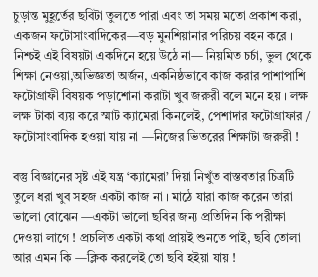চুড়ান্ত মুহূর্তের ছবিটা তুলতে পারা এবং তা সময় মতো প্রকাশ করা, একজন ফটোসাংবাদিকের—বড় মুনশিয়ানার পরিচয় বহন করে । নিশ্চই এই বিষয়টা একদিনে হয়ে উঠে না— নিয়মিত চর্চা, ভুল থেকে শিক্ষা নেওয়া,অভিজ্ঞতা অর্জন, একনিষ্ঠভাবে কাজ করার পাশাপাশি ফটোগ্রাফী বিষয়ক পড়াশোনা করাটা খুব জরুরী বলে মনে হয় । লক্ষ লক্ষ টাকা ব্যয় করে স্মাট ক্যামেরা কিনলেই, পেশাদার ফটোগ্রাফার / ফটোসাংবাদিক হওয়া যায় না —নিজের ভিতরের শিক্ষাটা জরুরী !

বস্তু বিজ্ঞানের সৃষ্ট এই যন্ত্র ‘ক্যামেরা’ দিয়া নিখুঁত বাস্তবতার চিত্রটি তুলে ধরা খুব সহজ একটা কাজ না । মাঠে যারা কাজ করেন তারা ভালো বোঝেন —একটা ভালো ছবির জন্য প্রতিদিন কি পরীক্ষা দেওয়া লাগে ! প্রচলিত একটা কথা প্রায়ই শুনতে পাই, ছবি তোলা আর এমন কি —ক্লিক করলেই তো ছবি হইয়া যায় !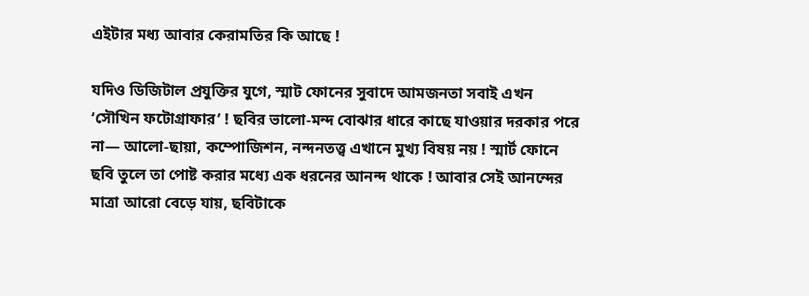এইটার মধ্য আবার কেরামতির কি আছে !

যদিও ডিজিটাল প্রযুক্তির যুগে, স্মাট ফোনের সুবাদে আমজনতা সবাই এখন ‘সৌখিন ফটোগ্রাফার’ ! ছবির ভালো-মন্দ বোঝার ধারে কাছে যাওয়ার দরকার পরে না— আলো-ছায়া, কম্পোজিশন, নন্দনতত্ত্ব এখানে মুখ্য বিষয় নয় ! স্মার্ট ফোনে ছবি তুলে তা পোষ্ট করার মধ্যে এক ধরনের আনন্দ থাকে ! আবার সেই আনন্দের মাত্রা আরো বেড়ে যায়, ছবিটাকে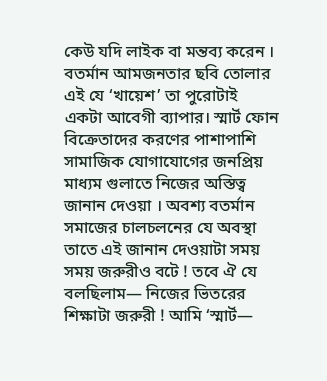কেউ যদি লাইক বা মন্তব্য করেন । বতর্মান আমজনতার ছবি তোলার এই যে ‘খায়েশ’ তা পুরোটাই একটা আবেগী ব্যাপার। স্মার্ট ফোন বিক্রেতাদের করণের পাশাপাশি সামাজিক যোগাযোগের জনপ্রিয় মাধ্যম গুলাতে নিজের অস্তিত্ব জানান দেওয়া । অবশ্য বতর্মান সমাজের চালচলনের যে অবস্থা তাতে এই জানান দেওয়াটা সময় সময় জরুরীও বটে ! তবে ঐ যে বলছিলাম— নিজের ভিতরের শিক্ষাটা জরুরী ! আমি ‘স্মার্ট—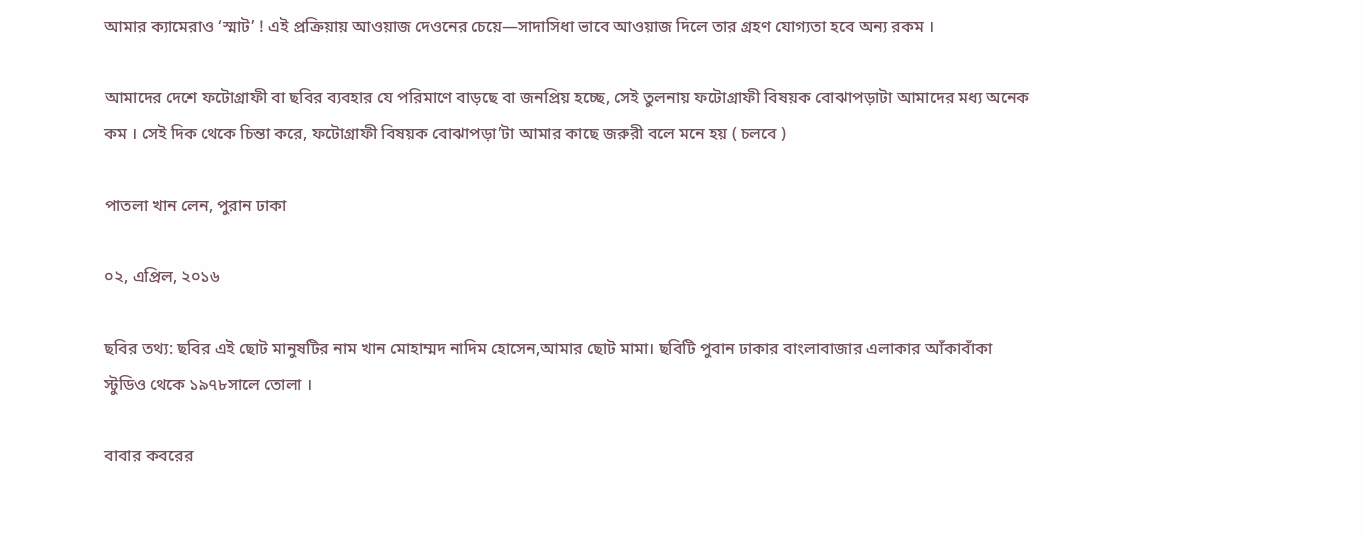আমার ক্যামেরাও ‘স্মাট’ ! এই প্রক্রিয়ায় আওয়াজ দেওনের চেয়ে—সাদাসিধা ভাবে আওয়াজ দিলে তার গ্রহণ যোগ্যতা হবে অন্য রকম ।

আমাদের দেশে ফটোগ্রাফী বা ছবির ব্যবহার যে পরিমাণে বাড়ছে বা জনপ্রিয় হচ্ছে, সেই তুলনায় ফটোগ্রাফী বিষয়ক বোঝাপড়াটা আমাদের মধ্য অনেক কম । সেই দিক থেকে চিন্তা করে, ফটোগ্রাফী বিষয়ক বোঝাপড়া’টা আমার কাছে জরুরী বলে মনে হয় ( চলবে )

পাতলা খান লেন, পুরান ঢাকা

০২, এপ্রিল, ২০১৬

ছবির তথ্য: ছবির এই ছোট মানুষটির নাম খান মোহাম্মদ নাদিম হোসেন,আমার ছোট মামা। ছবিটি পুবান ঢাকার বাংলাবাজার এলাকার আঁকাবাঁকা স্টুডিও থেকে ১৯৭৮সালে তোলা ।

বাবার কবরের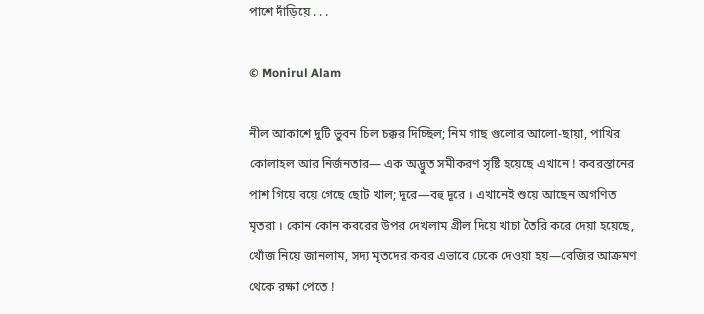পাশে দাঁড়িয়ে . . .

© Monirul Alam

নীল আকাশে দুটি ভুবন চিল চক্কর দিচ্ছিল; নিম গাছ গুলোর আলো-ছায়া, পাখির কোলাহল আর নির্জনতার— এক অদ্ভুত সমীকরণ সৃষ্টি হয়েছে এখানে ! কবরস্তানের পাশ গিয়ে বয়ে গেছে ছোট খাল; দূরে—বহু দূরে । এখানেই শুয়ে আছেন অগণিত মৃতরা । কোন কোন কবরের উপর দেখলাম গ্রীল দিয়ে খাচা তৈরি করে দেয়া হয়েছে, খোঁজ নিয়ে জানলাম, সদ্য মৃতদের কবর এভাবে ঢেকে দেওয়া হয়—বেজির আক্রমণ থেকে রক্ষা পেতে !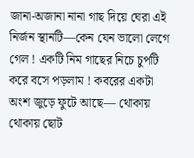জানা-অজানা নানা গাছ দিয়ে ঘেরা এই নির্জন স্থানটি—কেন যেন ভালো লেগে গেল ! একটি নিম গাছের নিচে চুপটি করে বসে পড়লাম ! কবরের একটা অংশ জুড়ে ফুটে আছে— থোকায় থোকায় ছোট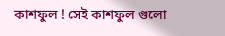কাশফুল ! সেই কাশফুল গুলো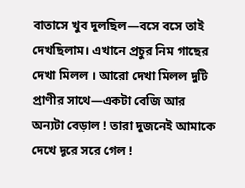বাতাসে খুব দুলছিল—বসে বসে তাই দেখছিলাম। এখানে প্রচুর নিম গাছের দেখা মিলল । আরো দেখা মিলল দুটি প্রাণীর সাথে—একটা বেজি আর অন্যটা বেড়াল ! তারা দুজনেই আমাকে দেখে দূরে সরে গেল !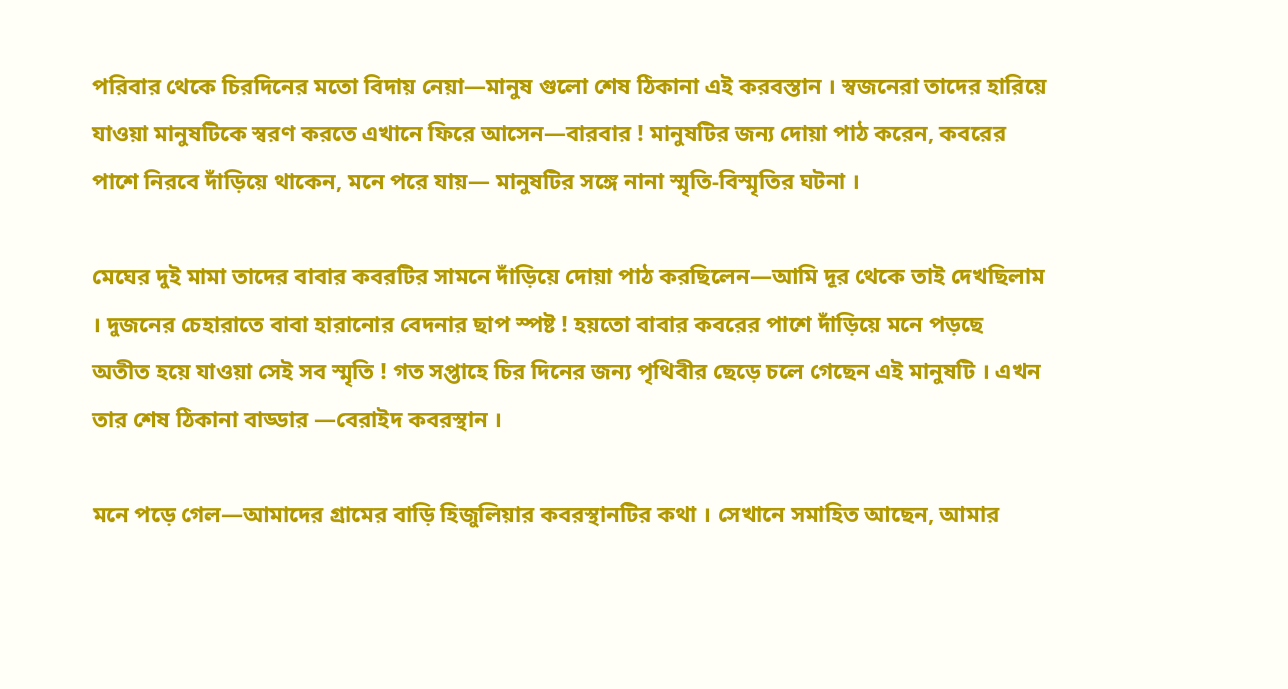পরিবার থেকে চিরদিনের মতো বিদায় নেয়া—মানুষ গুলো শেষ ঠিকানা এই করবস্তান । স্বজনেরা তাদের হারিয়ে যাওয়া মানুষটিকে স্বরণ করতে এখানে ফিরে আসেন—বারবার ! মানুষটির জন্য দোয়া পাঠ করেন, কবরের পাশে নিরবে দাঁড়িয়ে থাকেন, মনে পরে যায়— মানুষটির সঙ্গে নানা স্মৃতি-বিস্মৃতির ঘটনা ।

মেঘের দুই মামা তাদের বাবার কবরটির সামনে দাঁড়িয়ে দোয়া পাঠ করছিলেন—আমি দূর থেকে তাই দেখছিলাম । দুজনের চেহারাতে বাবা হারানোর বেদনার ছাপ স্পষ্ট ! হয়তো বাবার কবরের পাশে দাঁড়িয়ে মনে পড়ছে অতীত হয়ে যাওয়া সেই সব স্মৃতি ! গত সপ্তাহে চির দিনের জন্য পৃথিবীর ছেড়ে চলে গেছেন এই মানুষটি । এখন তার শেষ ঠিকানা বাড্ডার —বেরাইদ কবরস্থান ।

মনে পড়ে গেল—আমাদের গ্রামের বাড়ি হিজুলিয়ার কবরস্থানটির কথা । সেখানে সমাহিত আছেন, আমার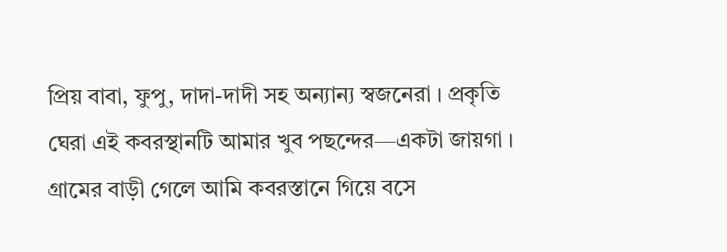প্রিয় বাবা, ফুপু, দাদা-দাদী সহ অন্যান্য স্বজনেরা । প্রকৃতি ঘেরা এই কবরস্থানটি আমার খুব পছন্দের—একটা জায়গা । গ্রামের বাড়ী গেলে আমি কবরস্তানে গিয়ে বসে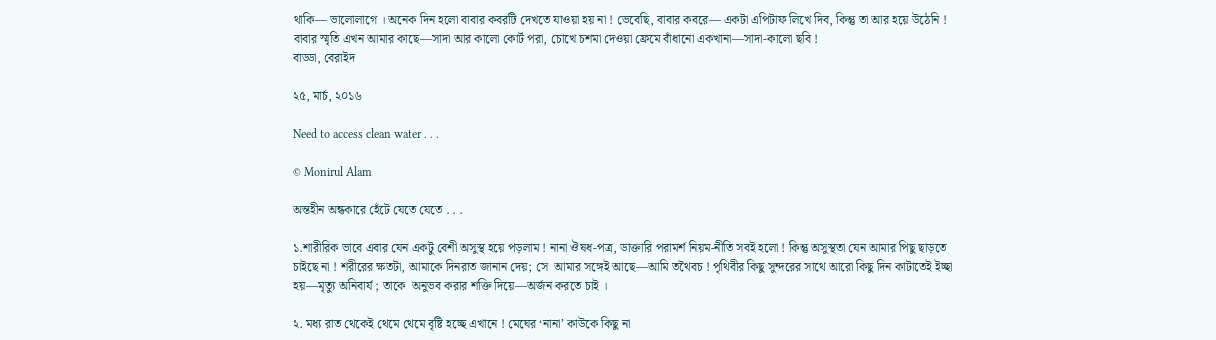থাকি— ভালোলাগে । অনেক দিন হলো বাবার কবরটি দেখতে যাওয়া হয় না ! ভেবেছি, বাবার কবরে— একটা এপিটাফ লিখে দিব, কিন্তু তা আর হয়ে উঠেনি ! বাবার স্মৃতি এখন আমার কাছে—সাদা আর কালো কোর্ট পরা, চোখে চশমা দেওয়া ফ্রেমে বাঁধানো একখানা—সাদা-কালো ছবি !
বাড্ডা, বেরাইদ

২৫, মার্চ, ২০১৬

Need to access clean water . . .

© Monirul Alam

অন্তহীন অন্ধকারে হেঁটে যেতে যেতে . . .

১.শারীরিক ভাবে এবার যেন একটু বেশী অসুস্থ হয়ে পড়লাম ! নানা ঔষধ-পত্র, ডাক্তারি পরামর্শ নিয়ম-নীতি সবই হলো ! কিন্তু অসুস্থতা যেন আমার পিছু ছাড়তে চাইছে না ! শরীরের ক্ষতটা, আমাকে দিনরাত জানান দেয়; সে  আমার সঙ্গেই আছে—আমি তথৈবচ ! পৃথিবীর কিছু সুন্দরের সাথে আরো কিছু দিন কাটাতেই ইচ্ছা হয়—মৃত্যু অনিবার্য ; তাকে  অনুভব করার শক্তি দিয়ে—অর্জন করতে চাই ।

২. মধ্য রাত থেকেই থেমে থেমে বৃষ্টি হচ্ছে এখানে ! মেঘের ‘নানা’ কাউকে কিছু না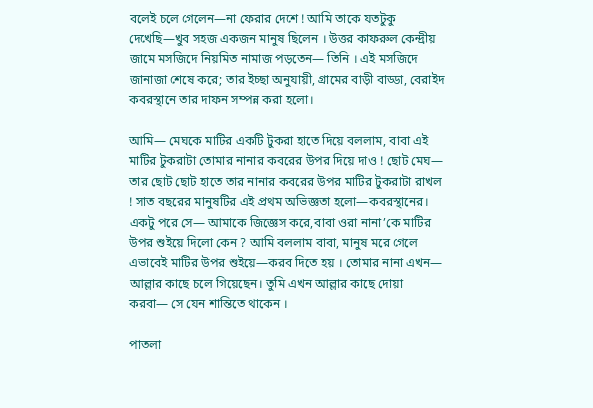বলেই চলে গেলেন—না ফেরার দেশে ! আমি তাকে যতটুকু দেখেছি—খুব সহজ একজন মানুষ ছিলেন । উত্তর কাফরুল কেন্দ্রীয় জামে মসজিদে নিয়মিত নামাজ পড়তেন— তিনি । এই মসজিদে জানাজা শেষে করে; তার ইচ্ছা অনুযায়ী, গ্রামের বাড়ী বাড্ডা, বেরাইদ কবরস্থানে তার দাফন সম্পন্ন করা হলো।

আমি— মেঘকে মাটির একটি টুকরা হাতে দিয়ে বললাম, বাবা এই মাটির টুকরাটা তোমার নানার কবরের উপর দিয়ে দাও ! ছোট মেঘ— তার ছোট ছোট হাতে তার নানার কবরের উপর মাটির টুকরাটা রাখল ! সাত বছরের মানুষটির এই প্রথম অভিজ্ঞতা হলো—কবরস্থানের।  একটু পরে সে— আমাকে জিজ্ঞেস করে,বাবা ওরা নানা’কে মাটির উপর শুইয়ে দিলো কেন ? আমি বললাম বাবা, মানুষ মরে গেলে এভাবেই মাটির উপর শুইয়ে—করব দিতে হয় । তোমার নানা এখন— আল্লার কাছে চলে গিয়েছেন। তুমি এখন আল্লার কাছে দোয়া করবা— সে যেন শান্তিতে থাকেন ।

পাতলা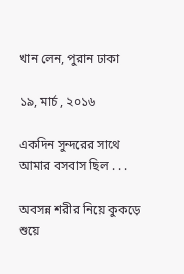খান লেন, পুরান ঢাকা

১৯, মার্চ , ২০১৬

একদিন সুন্দরের সাথে আমার বসবাস ছিল . . .

অবসন্ন শরীর নিয়ে কুকড়ে শুয়ে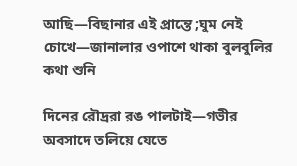আছি—বিছানার এই প্রান্তে ;ঘুম নেই চোখে—জানালার ওপাশে থাকা বুলবুলির কথা শুনি

দিনের রৌদ্ররা রঙ পালটাই—গভীর অবসাদে তলিয়ে যেতে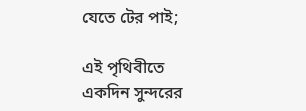যেতে টের পাই;

এই পৃথিবীতে একদিন সুন্দরের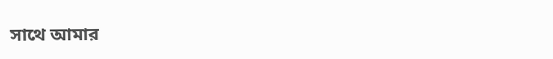সাথে আমার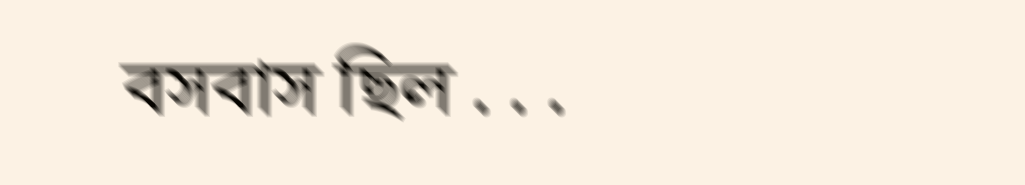বসবাস ছিল . . .